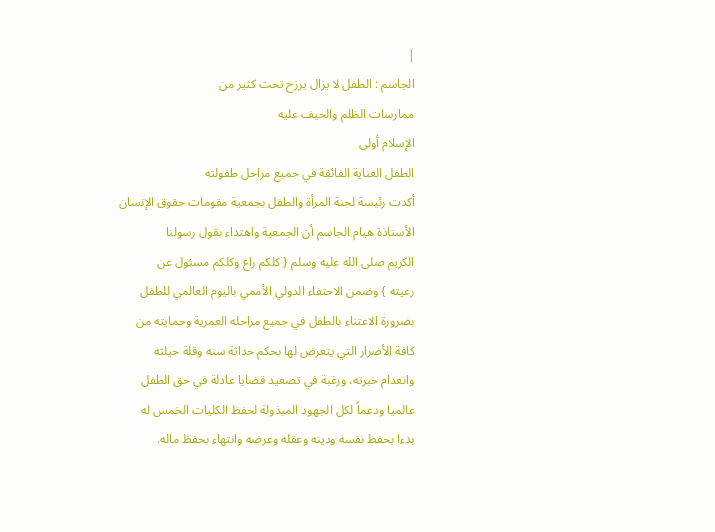|
الجاسم : الطفل لا يزال يرزح تحت كثير من
ممارسات الظلم والحيف عليه
الإسلام أولى
الطفل العناية الفائقة في جميع مراحل طفولته
أكدت رئيسة لجنة المرأة والطفل بجمعية مقومات حقوق الإنسان
الأستاذة هيام الجاسم أن الجمعية واهتداء بقول رسولنا
الكريم صلى الله عليه وسلم { كلكم راع وكلكم مسئول عن
رعيته } وضمن الاحتفاء الدولي الأممي باليوم العالمي للطفل
بضرورة الاعتناء بالطفل في جميع مراحله العمرية وحمايته من
كافة الأضرار التي يتعرض لها بحكم حداثة سنه وقلة حيلته
وانعدام خبرته، ورغبة في تصعيد قضايا عادلة في حق الطفل
عالميا ودعماً لكل الجهود المبذولة لحفظ الكليات الخمس له
بدءا بحفظ نفسه ودينه وعقله وعرضه وانتهاء بحفظ ماله.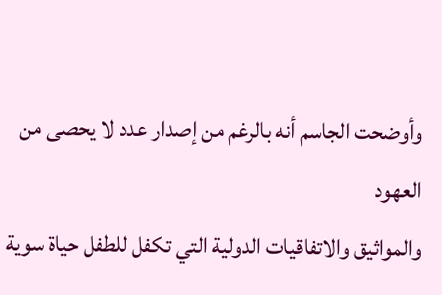وأوضحت الجاسم أنه بالرغم من إصدار عدد لا يحصى من العهود
والمواثيق والاتفاقيات الدولية التي تكفل للطفل حياة سوية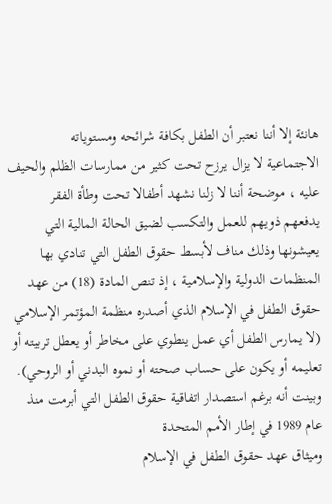هانئة إلا أننا نعتبر أن الطفل بكافة شرائحه ومستوياته
الاجتماعية لا يزال يرزح تحت كثير من ممارسات الظلم والحيف
عليه ، موضحة أننا لا زلنا نشهد أطفالا تحت وطأة الفقر
يدفعهم ذويهم للعمل والتكسب لضيق الحالة المالية التي
يعيشونها وذلك مناف لأبسط حقوق الطفل التي تنادي بها
المنظمات الدولية والإسلامية ، إذ تنص المادة (18) من عهد
حقوق الطفل في الإسلام الذي أصدره منظمة المؤتمر الإسلامي
(لا يمارس الطفل أي عمل ينطوي على مخاطر أو يعطل تربيته أو
تعليمه أو يكون على حساب صحته أو نموه البدني أو الروحي).
وبينت أنه برغم استصدار اتفاقية حقوق الطفل التي أبرمت منذ
عام 1989 في إطار الأمم المتحدة
وميثاق عهد حقوق الطفل في الإسلام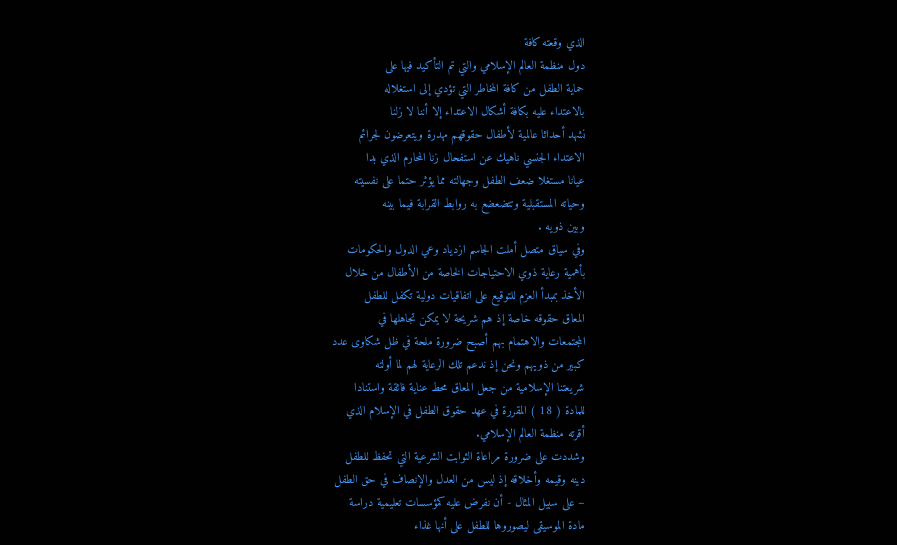الذي وقعته كافة
دول منظمة العالم الإسلامي والتي تم التأكيد فيها على
حماية الطفل من كافة المخاطر التي تؤدي إلى استغلاله
بالاعتداء عليه بكافة أشكال الاعتداء إلا أننا لا زلنا
نشهد أحداثا عالمية لأطفال حقوقهم مهدرة ويتعرضون لجرائم
الاعتداء الجنسي ناهيك عن استفحال زنا المحارم الذي بدا
عيانا مستغلا ضعف الطفل وجهالته مما يؤثر حتما على نفسيته
وحياته المستقبلية وتتضعضع به روابط القرابة فيما بينه
وبين ذويه .
وفي سياق متصل أملت الجاسم ازدياد وعي الدول والحكومات
بأهمية رعاية ذوي الاحتياجات الخاصة من الأطفال من خلال
الأخذ بمبدأ العزم للتوقيع على اتفاقيات دولية تكفل للطفل
المعاق حقوقه خاصة إذ هم شريحة لا يمكن تجاهلها في
المجتمعات والاهتمام بهم أصبح ضرورة ملحة في ظل شكاوى عدد
كبير من ذويهم ونحن إذ ندعم تلك الرعاية لهم لما أولته
شريعتنا الإسلامية من جعل المعاق محط عناية فائقة واستنادا
للمادة ( 18 ) المقررة في عهد حقوق الطفل في الإسلام الذي
أقرته منظمة العالم الإسلامي.
وشددت على ضرورة مراعاة الثوابت الشرعية التي تحفظ للطفل
دينه وقيمه وأخلاقه إذ ليس من العدل والإنصاف في حق الطفل
– على سبيل المثال - أن نفرض عليه كمؤسسات تعليمية دراسة
مادة الموسيقى ليصوروها للطفل على أنها غذاء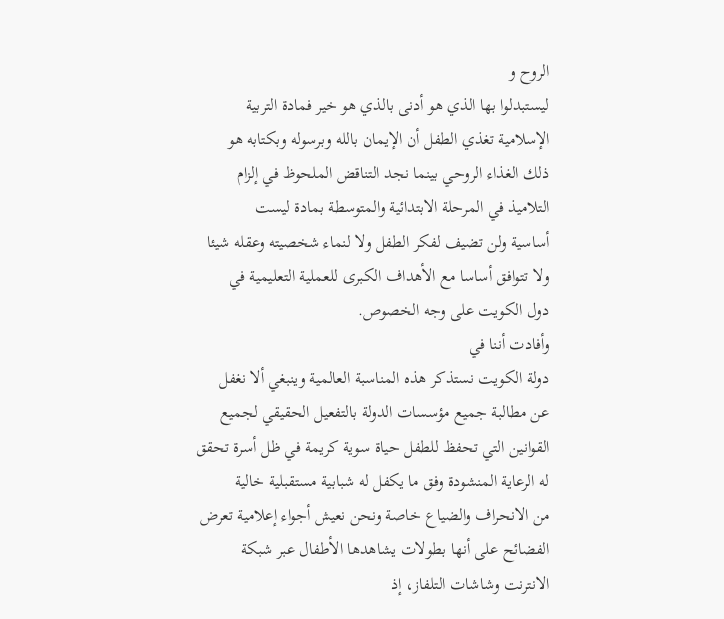الروح و
ليستبدلوا بها الذي هو أدنى بالذي هو خير فمادة التربية
الإسلامية تغذي الطفل أن الإيمان بالله وبرسوله وبكتابه هو
ذلك الغذاء الروحي بينما نجد التناقض الملحوظ في إلزام
التلاميذ في المرحلة الابتدائية والمتوسطة بمادة ليست
أساسية ولن تضيف لفكر الطفل ولا لنماء شخصيته وعقله شيئا
ولا تتوافق أساسا مع الأهداف الكبرى للعملية التعليمية في
دول الكويت على وجه الخصوص.
وأفادت أننا في
دولة الكويت نستذكر هذه المناسبة العالمية وينبغي ألا نغفل
عن مطالبة جميع مؤسسات الدولة بالتفعيل الحقيقي لجميع
القوانين التي تحفظ للطفل حياة سوية كريمة في ظل أسرة تحقق
له الرعاية المنشودة وفق ما يكفل له شبابية مستقبلية خالية
من الانحراف والضياع خاصة ونحن نعيش أجواء إعلامية تعرض
الفضائح على أنها بطولات يشاهدها الأطفال عبر شبكة
الانترنت وشاشات التلفاز، إذ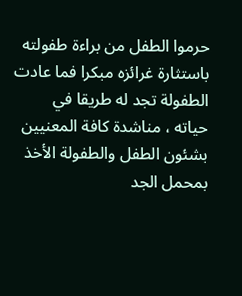حرموا الطفل من براءة طفولته
باستثارة غرائزه مبكرا فما عادت الطفولة تجد له طريقا في
حياته ، مناشدة كافة المعنيين بشئون الطفل والطفولة الأخذ
بمحمل الجد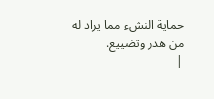حماية النشء مما يراد له من هدر وتضييع.
|